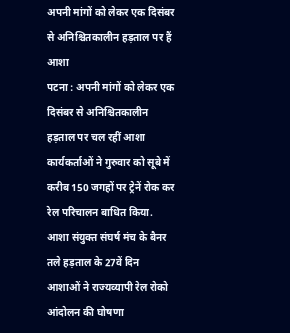अपनी मांगों को लेकर एक दिसंबर से अनिश्चितकालीन हड़ताल पर हैं आशा
पटना : अपनी मांगों को लेकर एक दिसंबर से अनिश्चितकालीन हड़ताल पर चल रहीं आशा कार्यकर्ताओं ने गुरुवार को सूबे में करीब 150 जगहों पर ट्रेनें रोक कर रेल परिचालन बाधित किया. आशा संयुक्त संघर्ष मंच के बैनर तले हड़ताल के 27वें दिन आशाओं ने राज्यव्यापी रेल रोको आंदोलन की घोषणा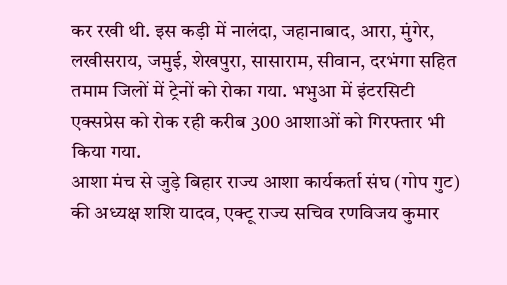कर रखी थी. इस कड़ी में नालंदा, जहानाबाद, आरा, मुंगेर, लखीसराय, जमुई, शेखपुरा, सासाराम, सीवान, दरभंगा सहित तमाम जिलों में ट्रेनों को रोका गया. भभुआ में इंटरसिटी एक्सप्रेस को रोक रही करीब 300 आशाओं को गिरफ्तार भी किया गया.
आशा मंच से जुड़े बिहार राज्य आशा कार्यकर्ता संघ (गोप गुट) की अध्यक्ष शशि यादव, एक्टू राज्य सचिव रणविजय कुमार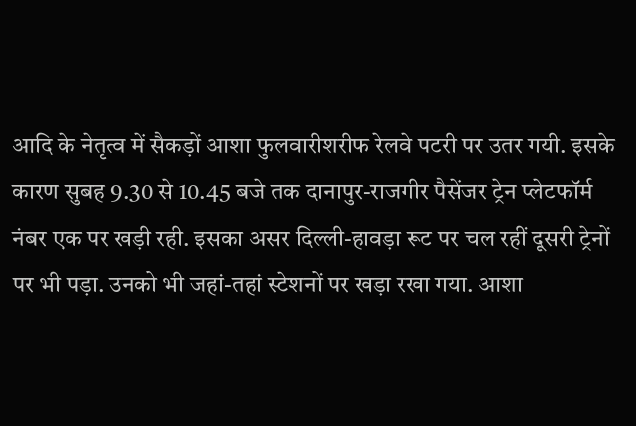आदि के नेतृत्व में सैकड़ों आशा फुलवारीशरीफ रेलवे पटरी पर उतर गयी. इसके कारण सुबह 9.30 से 10.45 बजे तक दानापुर-राजगीर पैसेंजर ट्रेन प्लेटफॉर्म नंबर एक पर खड़ी रही. इसका असर दिल्ली-हावड़ा रूट पर चल रहीं दूसरी ट्रेनों पर भी पड़ा. उनको भी जहां-तहां स्टेशनों पर खड़ा रखा गया. आशा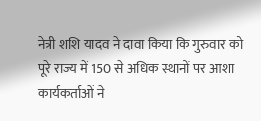नेत्री शशि यादव ने दावा किया कि गुरुवार को पूरे राज्य में 150 से अधिक स्थानों पर आशा कार्यकर्ताओं ने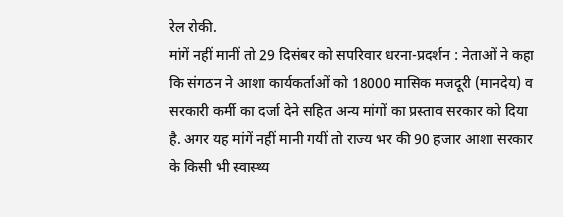रेल रोकी.
मांगें नहीं मानीं तो 29 दिसंबर को सपरिवार धरना-प्रदर्शन : नेताओं ने कहा कि संगठन ने आशा कार्यकर्ताओं को 18000 मासिक मजदूरी (मानदेय) व सरकारी कर्मी का दर्जा देने सहित अन्य मांगों का प्रस्ताव सरकार को दिया है. अगर यह मांगें नहीं मानी गयीं तो राज्य भर की 90 हजार आशा सरकार के किसी भी स्वास्थ्य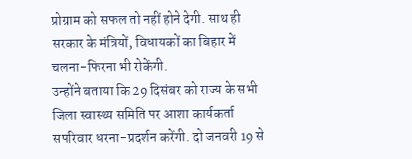प्रोग्राम को सफल तो नहीं होने देगी. साथ ही सरकार के मंत्रियों, विधायकों का बिहार में चलना-फिरना भी रोकेंगी.
उन्होंने बताया कि 29 दिसंबर को राज्य के सभी जिला स्वास्थ्य समिति पर आशा कार्यकर्ता सपरिवार धरना-प्रदर्शन करेंगी. दो जनवरी 19 से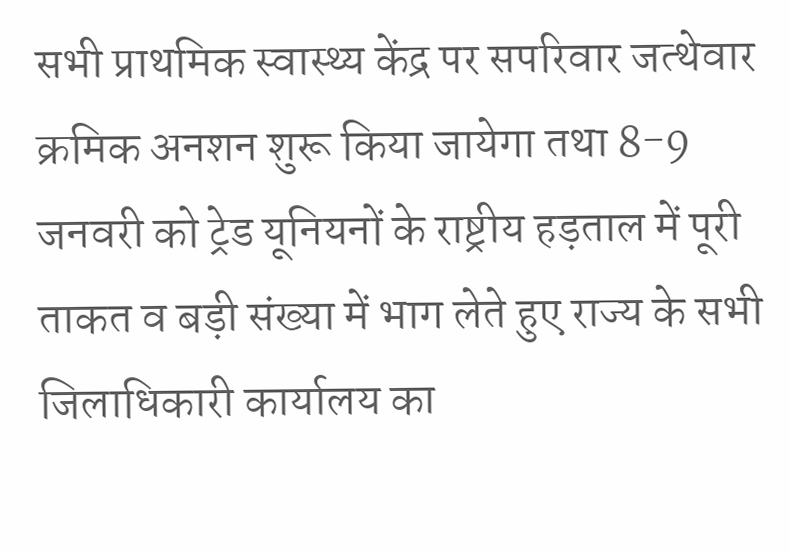सभी प्राथमिक स्वास्थ्य केंद्र पर सपरिवार जत्थेवार क्रमिक अनशन शुरू किया जायेगा तथा 8-9 जनवरी को ट्रेड यूनियनों के राष्ट्रीय हड़ताल में पूरी ताकत व बड़ी संख्या में भाग लेते हुए राज्य के सभी जिलाधिकारी कार्यालय का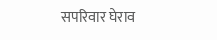सपरिवार घेराव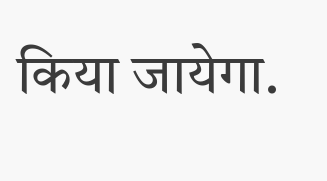किया जायेगा.